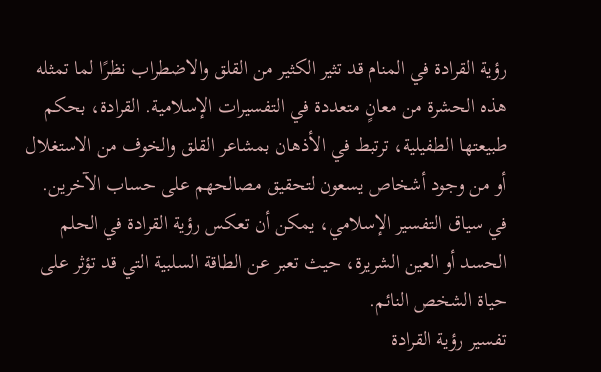رؤية القرادة في المنام قد تثير الكثير من القلق والاضطراب نظرًا لما تمثله هذه الحشرة من معانٍ متعددة في التفسيرات الإسلامية. القرادة، بحكم طبيعتها الطفيلية، ترتبط في الأذهان بمشاعر القلق والخوف من الاستغلال أو من وجود أشخاص يسعون لتحقيق مصالحهم على حساب الآخرين. في سياق التفسير الإسلامي، يمكن أن تعكس رؤية القرادة في الحلم الحسد أو العين الشريرة، حيث تعبر عن الطاقة السلبية التي قد تؤثر على حياة الشخص النائم.
تفسير رؤية القرادة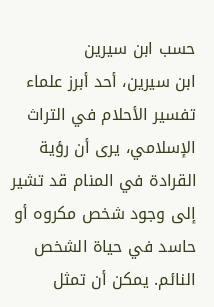حسب ابن سيرين
ابن سيرين، أحد أبرز علماء تفسير الأحلام في التراث الإسلامي، يرى أن رؤية القرادة في المنام قد تشير إلى وجود شخص مكروه أو حاسد في حياة الشخص النائم. يمكن أن تمثل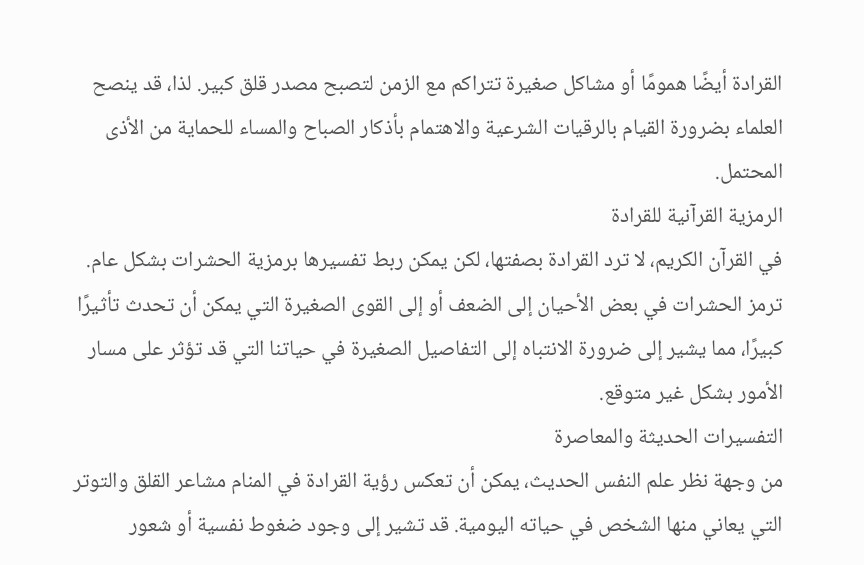القرادة أيضًا همومًا أو مشاكل صغيرة تتراكم مع الزمن لتصبح مصدر قلق كبير. لذا، قد ينصح العلماء بضرورة القيام بالرقيات الشرعية والاهتمام بأذكار الصباح والمساء للحماية من الأذى المحتمل.
الرمزية القرآنية للقرادة
في القرآن الكريم، لا ترد القرادة بصفتها، لكن يمكن ربط تفسيرها برمزية الحشرات بشكل عام. ترمز الحشرات في بعض الأحيان إلى الضعف أو إلى القوى الصغيرة التي يمكن أن تحدث تأثيرًا كبيرًا، مما يشير إلى ضرورة الانتباه إلى التفاصيل الصغيرة في حياتنا التي قد تؤثر على مسار الأمور بشكل غير متوقع.
التفسيرات الحديثة والمعاصرة
من وجهة نظر علم النفس الحديث، يمكن أن تعكس رؤية القرادة في المنام مشاعر القلق والتوتر التي يعاني منها الشخص في حياته اليومية. قد تشير إلى وجود ضغوط نفسية أو شعور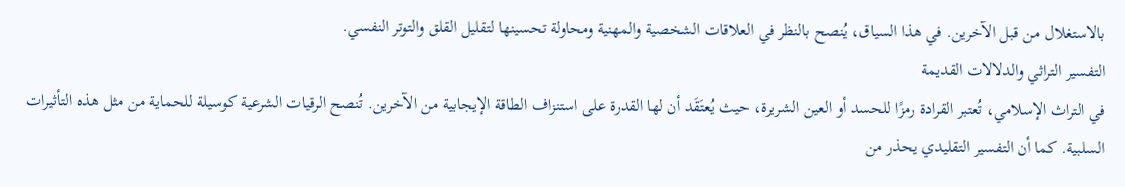بالاستغلال من قبل الآخرين. في هذا السياق، يُنصح بالنظر في العلاقات الشخصية والمهنية ومحاولة تحسينها لتقليل القلق والتوتر النفسي.
التفسير التراثي والدلالات القديمة
في التراث الإسلامي، تُعتبر القرادة رمزًا للحسد أو العين الشريرة، حيث يُعتَقَد أن لها القدرة على استنزاف الطاقة الإيجابية من الآخرين. تُنصح الرقيات الشرعية كوسيلة للحماية من مثل هذه التأثيرات السلبية. كما أن التفسير التقليدي يحذر من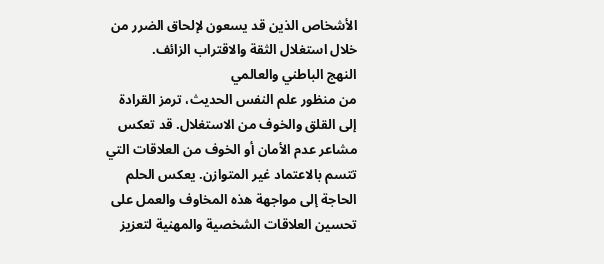الأشخاص الذين قد يسعون لإلحاق الضرر من خلال استغلال الثقة والاقتراب الزائف.
النهج الباطني والعالمي
من منظور علم النفس الحديث، ترمز القرادة إلى القلق والخوف من الاستغلال. قد تعكس مشاعر عدم الأمان أو الخوف من العلاقات التي تتسم بالاعتماد غير المتوازن. يعكس الحلم الحاجة إلى مواجهة هذه المخاوف والعمل على تحسين العلاقات الشخصية والمهنية لتعزيز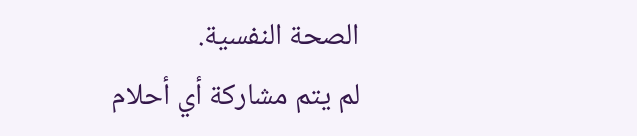الصحة النفسية.
لم يتم مشاركة أي أحلام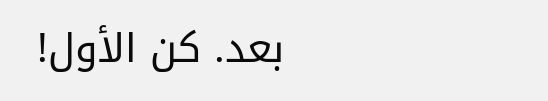بعد. كن الأول!